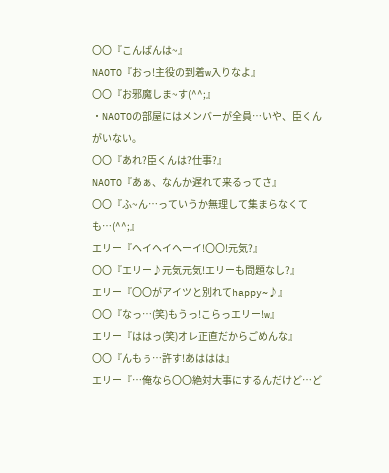〇〇『こんばんは~』
NAOTO『おっ!主役の到着w入りなよ』
〇〇『お邪魔しま~す(^^;』
・NAOTOの部屋にはメンバーが全員…いや、臣くんがいない。
〇〇『あれ?臣くんは?仕事?』
NAOTO『あぁ、なんか遅れて来るってさ』
〇〇『ふ~ん…っていうか無理して集まらなくても…(^^;』
エリー『ヘイヘイヘーイ!〇〇!元気?』
〇〇『エリー♪元気元気!エリーも問題なし?』
エリー『〇〇がアイツと別れてhappy~♪』
〇〇『なっ…(笑)もうっ!こらっエリー!w』
エリー『ははっ(笑)オレ正直だからごめんな』
〇〇『んもぅ…許す!あははは』
エリー『…俺なら〇〇絶対大事にするんだけど…ど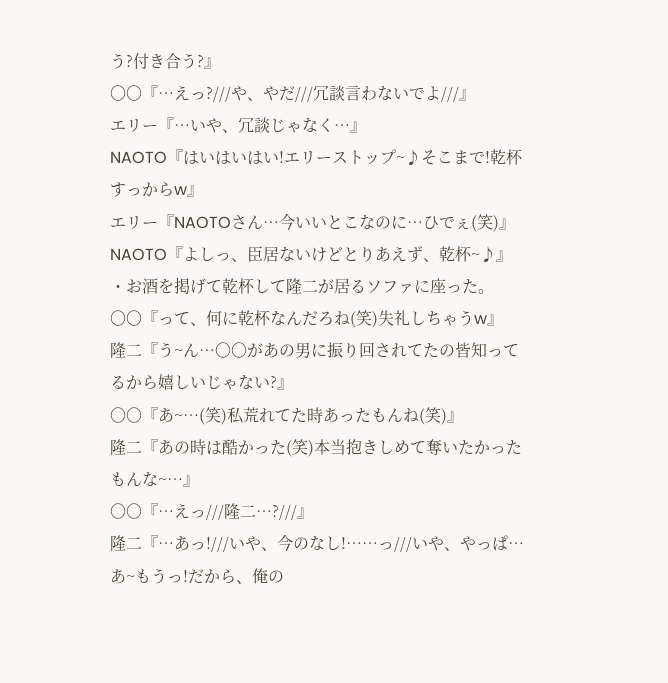う?付き合う?』
〇〇『…えっ?///や、やだ///冗談言わないでよ///』
エリー『…いや、冗談じゃなく…』
NAOTO『はいはいはい!エリーストップ~♪そこまで!乾杯すっからw』
エリー『NAOTOさん…今いいとこなのに…ひでぇ(笑)』
NAOTO『よしっ、臣居ないけどとりあえず、乾杯~♪』
・お酒を掲げて乾杯して隆二が居るソファに座った。
〇〇『って、何に乾杯なんだろね(笑)失礼しちゃうw』
隆二『う~ん…〇〇があの男に振り回されてたの皆知ってるから嬉しいじゃない?』
〇〇『あ~…(笑)私荒れてた時あったもんね(笑)』
隆二『あの時は酷かった(笑)本当抱きしめて奪いたかったもんな~…』
〇〇『…えっ///隆二…?///』
隆二『…あっ!///いや、今のなし!……っ///いや、やっぱ…あ~もうっ!だから、俺の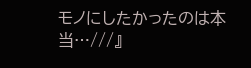モノにしたかったのは本当…///』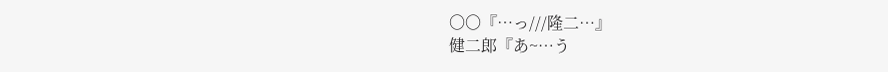〇〇『…っ///隆二…』
健二郎『あ~…う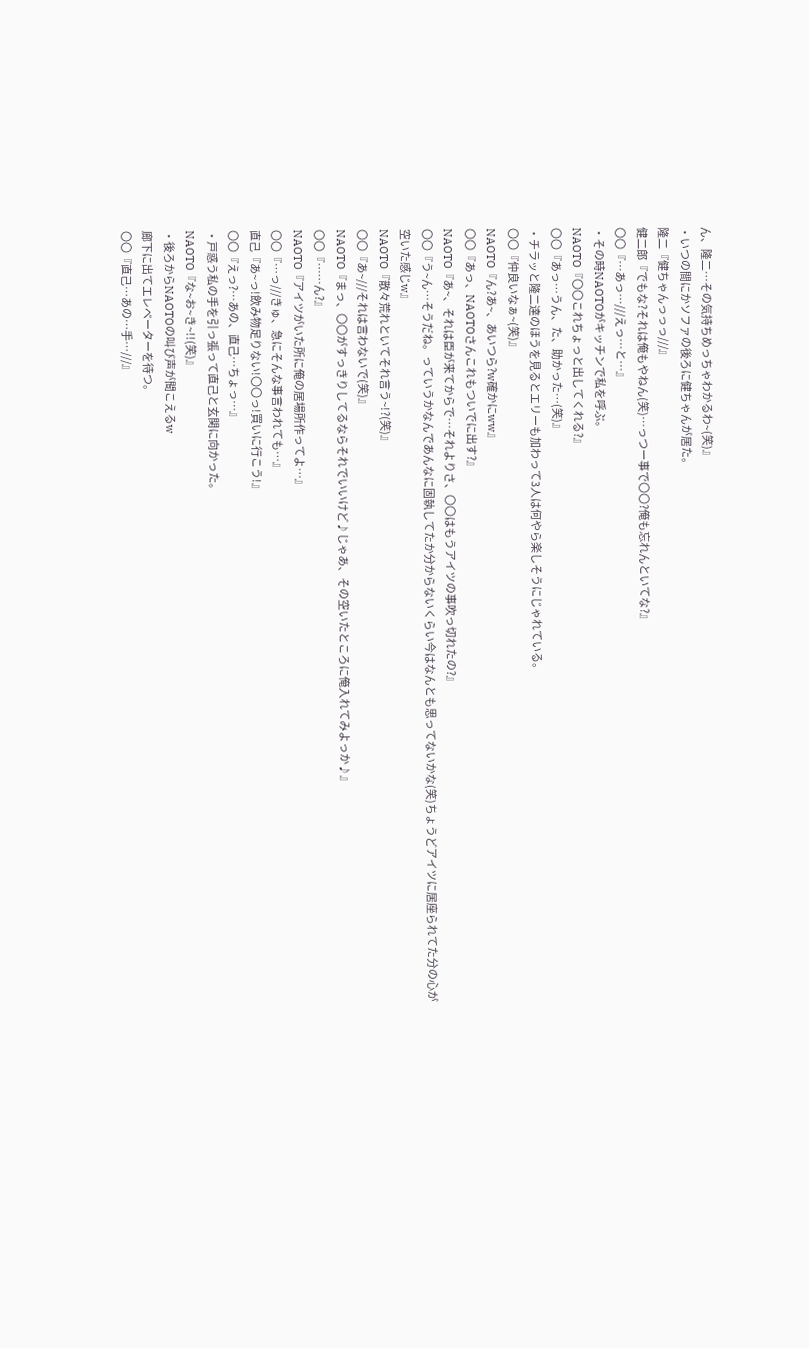ん、隆二…その気持ちめっちゃわかるわ~(笑)』
・いつの間にかソファの後ろに健ちゃんが居た。
隆二『健ちゃんっっっ///』
健二郎『でもな?それは俺もやねん(笑)…っつー事で〇〇?俺も忘れんといてな?』
〇〇『…あっ…///えっ…と…』
・その時NAOTOがキッチンで私を呼ぶ。
NAOTO『〇〇これちょっと出してくれる?』
〇〇『あっ…うん、た、助かった…(笑)』
・チラッと隆二達のほうを見るとエリーも加わって3人は何やら楽しそうにじゃれている。
〇〇『仲良いなぁ~(笑)』
NAOTO『ん?あ~、あいつら?w確かにww』
〇〇『あっ、NAOTOさんこれもついでに出す?』
NAOTO『あ~、それは臣が来てからで…それよりさ、〇〇はもうアイツの事吹っ切れたの?』
〇〇『う~ん…そうだね。っていうかなんであんなに固執してたか分からないくらい今はなんとも思ってないかな(笑)ちょうどアイツに居座られてた分の心が空いた感じw』
NAOTO『散々荒れといてそれ言う~!?(笑)』
〇〇『あ~///それは言わないで(笑)』
NAOTO『まっ、〇〇がすっきりしてるならそれでいいけど♪じゃあ、その空いたところに俺入れてみよっか♪』
〇〇『……ん?』
NAOTO『アイツがいた所に俺の居場所作ってよ…』
〇〇『…っ///きゅ、急にそんな事言われても…』
直己『あ~っ!飲み物足りない!〇〇っ!買いに行こう!』
〇〇『えっ?…あの、直己…ちょっ…』
・戸惑う私の手を引っ張って直己と玄関に向かった。
NAOTO『な~お~き~!!(笑)』
・後ろからNAOTOの叫び声が聞こえるw
廊下に出てエレベーターを待つ。
〇〇『直己…あの…手…///』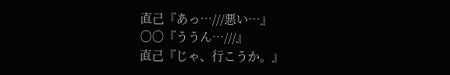直己『あっ…///悪い…』
〇〇『ううん…///』
直己『じゃ、行こうか。』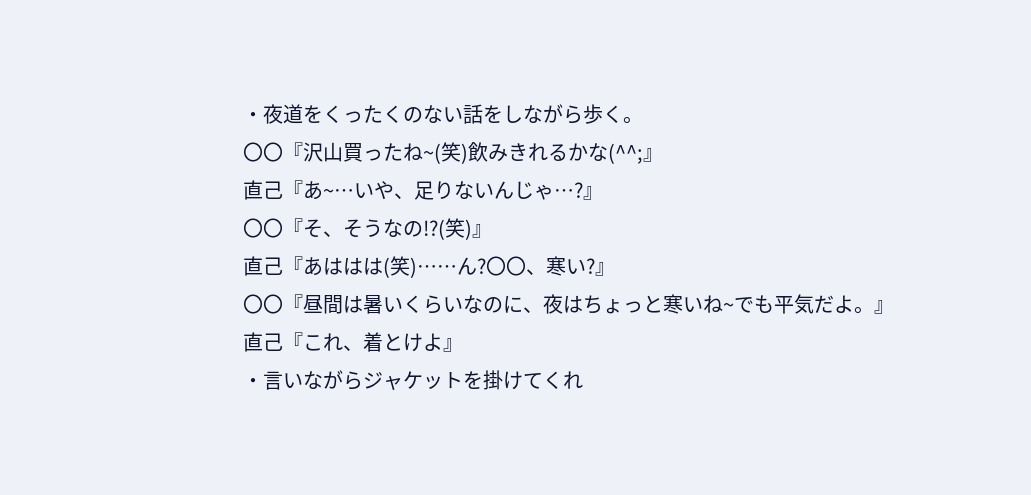・夜道をくったくのない話をしながら歩く。
〇〇『沢山買ったね~(笑)飲みきれるかな(^^;』
直己『あ~…いや、足りないんじゃ…?』
〇〇『そ、そうなの!?(笑)』
直己『あははは(笑)……ん?〇〇、寒い?』
〇〇『昼間は暑いくらいなのに、夜はちょっと寒いね~でも平気だよ。』
直己『これ、着とけよ』
・言いながらジャケットを掛けてくれ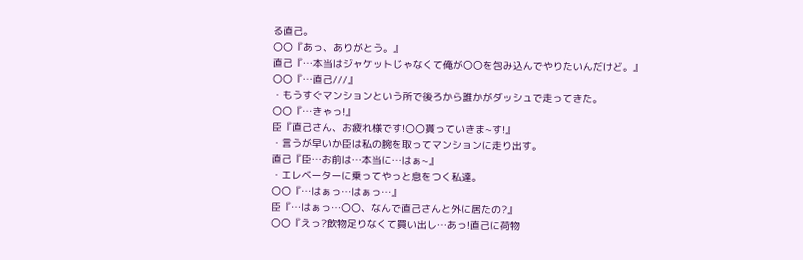る直己。
〇〇『あっ、ありがとう。』
直己『…本当はジャケットじゃなくて俺が〇〇を包み込んでやりたいんだけど。』
〇〇『…直己///』
・もうすぐマンションという所で後ろから誰かがダッシュで走ってきた。
〇〇『…きゃっ!』
臣『直己さん、お疲れ様です!〇〇貰っていきま~す!』
・言うが早いか臣は私の腕を取ってマンションに走り出す。
直己『臣…お前は…本当に…はぁ~』
・エレベーターに乗ってやっと息をつく私達。
〇〇『…はぁっ…はぁっ…』
臣『…はぁっ…〇〇、なんで直己さんと外に居たの?』
〇〇『えっ?飲物足りなくて買い出し…あっ!直己に荷物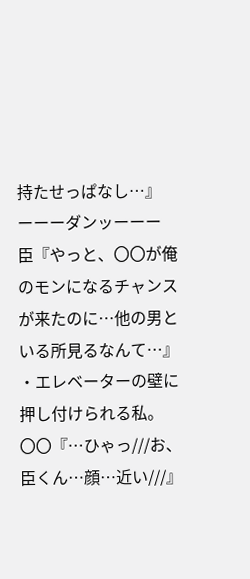持たせっぱなし…』
ーーーダンッーーー
臣『やっと、〇〇が俺のモンになるチャンスが来たのに…他の男といる所見るなんて…』
・エレベーターの壁に押し付けられる私。
〇〇『…ひゃっ///お、臣くん…顔…近い///』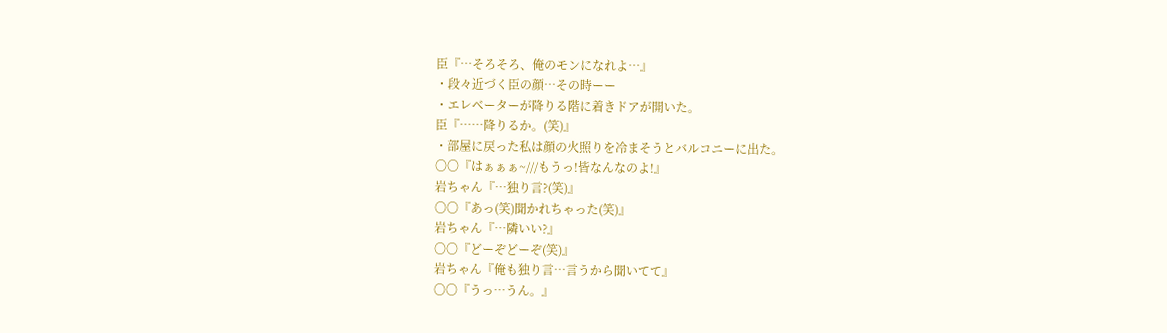臣『…そろそろ、俺のモンになれよ…』
・段々近づく臣の顔…その時ーー
・エレベーターが降りる階に着きドアが開いた。
臣『……降りるか。(笑)』
・部屋に戻った私は顔の火照りを冷まそうとバルコニーに出た。
〇〇『はぁぁぁ~///もうっ!皆なんなのよ!』
岩ちゃん『…独り言?(笑)』
〇〇『あっ(笑)聞かれちゃった(笑)』
岩ちゃん『…隣いい?』
〇〇『どーぞどーぞ(笑)』
岩ちゃん『俺も独り言…言うから聞いてて』
〇〇『うっ…うん。』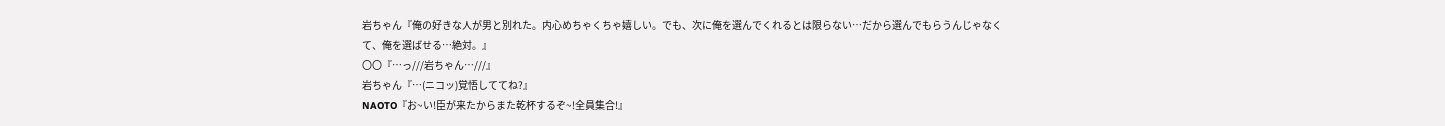岩ちゃん『俺の好きな人が男と別れた。内心めちゃくちゃ嬉しい。でも、次に俺を選んでくれるとは限らない…だから選んでもらうんじゃなくて、俺を選ばせる…絶対。』
〇〇『…っ///岩ちゃん…///』
岩ちゃん『…(ニコッ)覚悟しててね?』
NAOTO『お~い!臣が来たからまた乾杯するぞ~!全員集合!』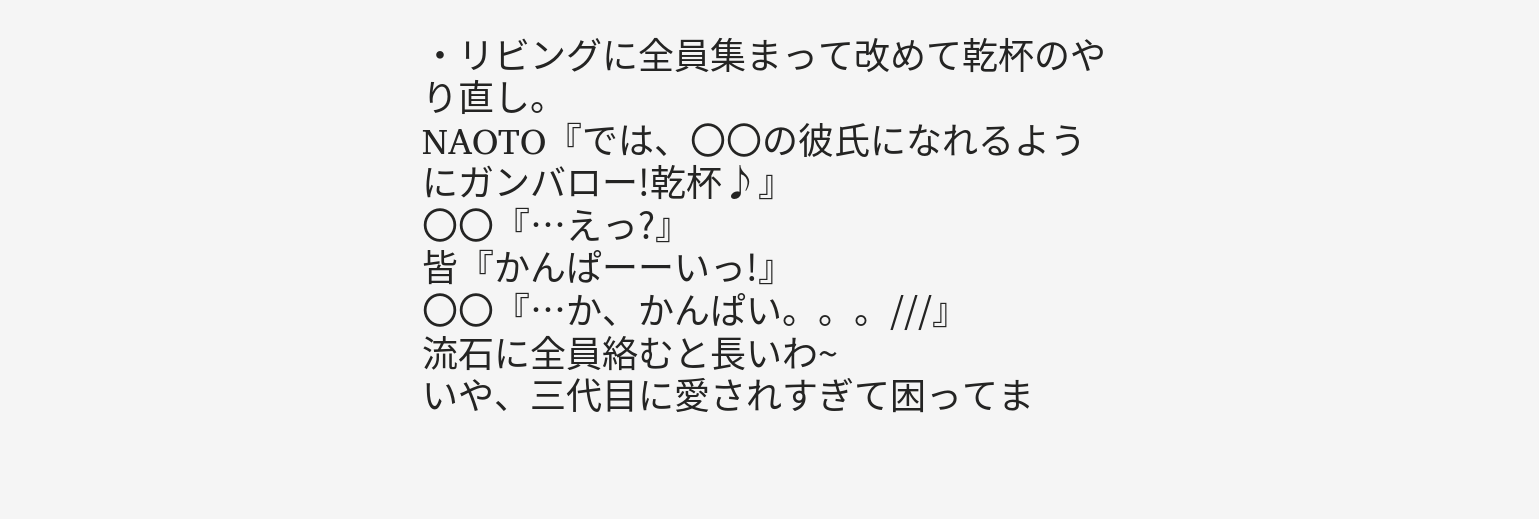・リビングに全員集まって改めて乾杯のやり直し。
NAOTO『では、〇〇の彼氏になれるようにガンバロー!乾杯♪』
〇〇『…えっ?』
皆『かんぱーーいっ!』
〇〇『…か、かんぱい。。。///』
流石に全員絡むと長いわ~
いや、三代目に愛されすぎて困ってま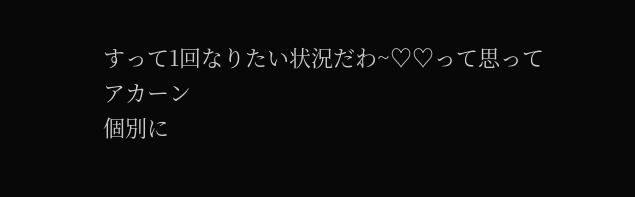すって1回なりたい状況だわ~♡♡って思って
アカーン
個別に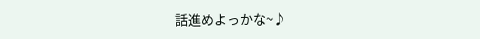話進めよっかな~♪